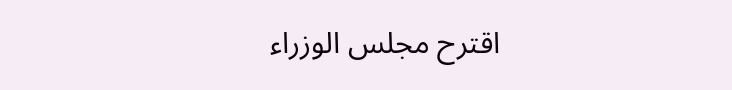اقترح مجلس الوزراء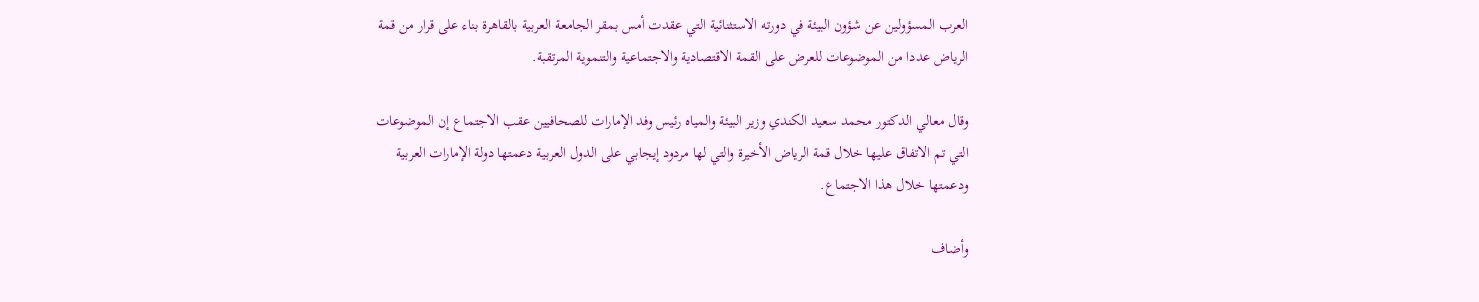العرب المسؤولين عن شؤون البيئة في دورته الاستثنائية التي عقدت أمس بمقر الجامعة العربية بالقاهرة بناء على قرار من قمة الرياض عددا من الموضوعات للعرض على القمة الاقتصادية والاجتماعية والتنموية المرتقبة.

وقال معالي الدكتور محمد سعيد الكندي وزير البيئة والمياه رئيس وفد الإمارات للصحافيين عقب الاجتماع إن الموضوعات التي تم الاتفاق عليها خلال قمة الرياض الأخيرة والتي لها مردود إيجابي على الدول العربية دعمتها دولة الإمارات العربية ودعمتها خلال هذا الاجتماع.

وأضاف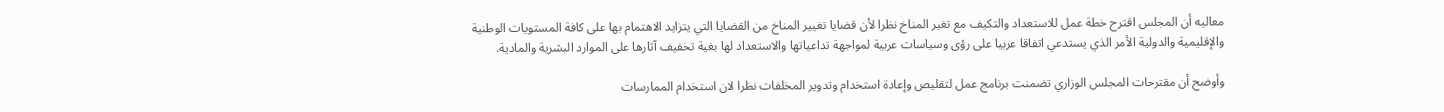معاليه أن المجلس اقترح خطة عمل للاستعداد والتكيف مع تغير المناخ نظرا لأن قضايا تغيير المناخ من القضايا التي يتزايد الاهتمام بها على كافة المستويات الوطنية والإقليمية والدولية الأمر الذي يستدعي اتفاقا عربيا على رؤى وسياسات عربية لمواجهة تداعياتها والاستعداد لها بغية تخفيف آثارها على الموارد البشرية والمادية.

وأوضح أن مقترحات المجلس الوزاري تضمنت برنامج عمل لتقليص وإعادة استخدام وتدوير المخلفات نظرا لان استخدام الممارسات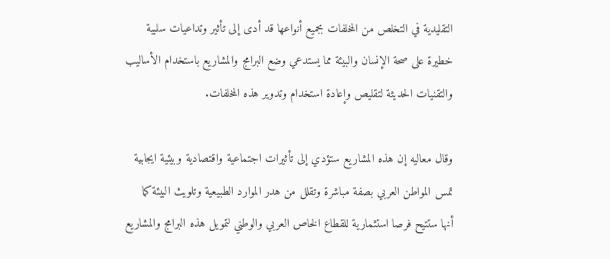التقليدية في التخلص من المخلفات بجميع أنواعها قد أدى إلى تأثير وتداعيات سلبية خطيرة على صحة الإنسان والبيئة مما يستدعي وضع البرامج والمشاريع باستخدام الأساليب والتقنيات الحديثة لتقليص وإعادة استخدام وتدوير هذه المخلفات.

وقال معاليه إن هذه المشاريع ستؤدي إلى تأثيرات اجتماعية واقتصادية وبيئية ايجابية تمس المواطن العربي بصفة مباشرة وتقلل من هدر الموارد الطبيعية وتلويث البيئة كما أنها ستتيح فرصا استثمارية للقطاع الخاص العربي والوطني لتمويل هذه البرامج والمشاريع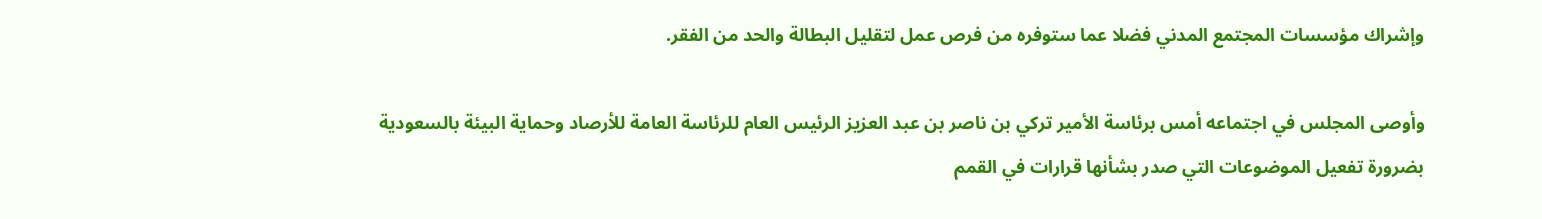وإشراك مؤسسات المجتمع المدني فضلا عما ستوفره من فرص عمل لتقليل البطالة والحد من الفقر.

وأوصى المجلس في اجتماعه أمس برئاسة الأمير تركي بن ناصر بن عبد العزيز الرئيس العام للرئاسة العامة للأرصاد وحماية البيئة بالسعودية بضرورة تفعيل الموضوعات التي صدر بشأنها قرارات في القمم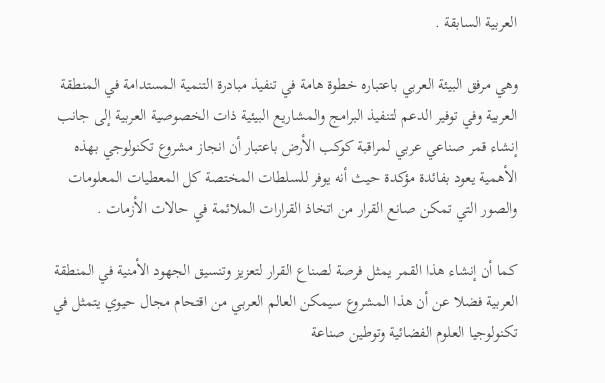العربية السابقة .

وهي مرفق البيئة العربي باعتباره خطوة هامة في تنفيذ مبادرة التنمية المستدامة في المنطقة العربية وفي توفير الدعم لتنفيذ البرامج والمشاريع البيئية ذات الخصوصية العربية إلى جانب إنشاء قمر صناعي عربي لمراقبة كوكب الأرض باعتبار أن انجاز مشروع تكنولوجي بهذه الأهمية يعود بفائدة مؤكدة حيث أنه يوفر للسلطات المختصة كل المعطيات المعلومات والصور التي تمكن صانع القرار من اتخاذ القرارات الملائمة في حالات الأزمات .

كما أن إنشاء هذا القمر يمثل فرصة لصناع القرار لتعزيز وتنسيق الجهود الأمنية في المنطقة العربية فضلا عن أن هذا المشروع سيمكن العالم العربي من اقتحام مجال حيوي يتمثل في تكنولوجيا العلوم الفضائية وتوطين صناعة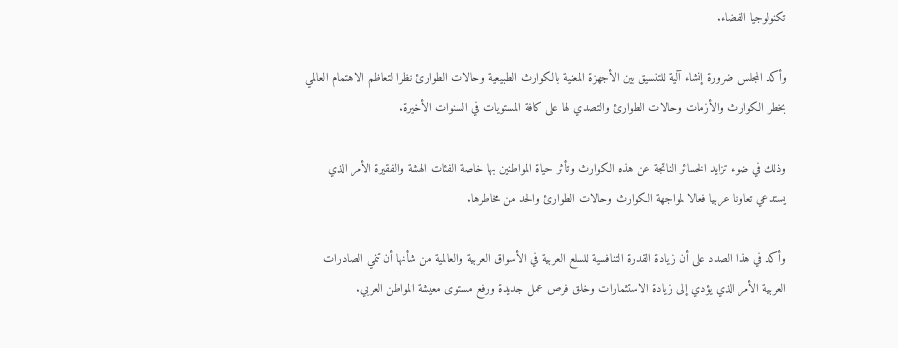تكنولوجيا الفضاء.

وأكد المجلس ضرورة إنشاء آلية للتنسيق بين الأجهزة المعنية بالكوارث الطبيعية وحالات الطوارئ نظرا لتعاظم الاهتمام العالمي بخطر الكوارث والأزمات وحالات الطوارئ والتصدي لها على كافة المستويات في السنوات الأخيرة.

وذلك في ضوء تزايد الخسائر الناتجة عن هذه الكوارث وتأثر حياة المواطنين بها خاصة الفئات الهشة والفقيرة الأمر الذي يستدعي تعاونا عربيا فعالا لمواجهة الكوارث وحالات الطوارئ والحد من مخاطرها.

وأكد في هذا الصدد على أن زيادة القدرة التنافسية للسلع العربية في الأسواق العربية والعالمية من شأنها أن تنمي الصادرات العربية الأمر الذي يؤدي إلى زيادة الاستثمارات وخلق فرص عمل جديدة ورفع مستوى معيشة المواطن العربي.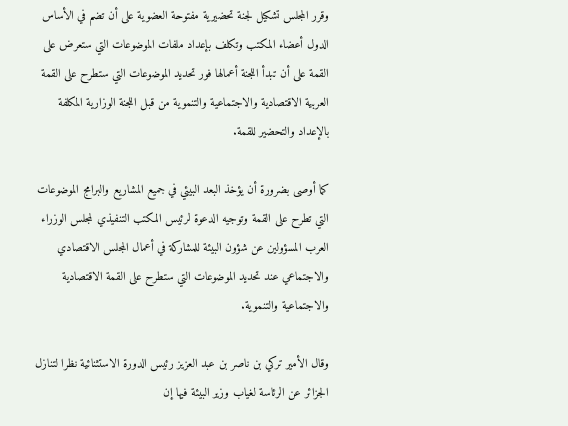وقرر المجلس تشكيل لجنة تحضيرية مفتوحة العضوية على أن تضم في الأساس الدول أعضاء المكتب وتكلف بإعداد ملفات الموضوعات التي ستعرض على القمة على أن تبدأ اللجنة أعمالها فور تحديد الموضوعات التي ستطرح على القمة العربية الاقتصادية والاجتماعية والتنموية من قبل اللجنة الوزارية المكلفة بالإعداد والتحضير للقمة.

كما أوصى بضرورة أن يؤخذ البعد البيئي في جميع المشاريع والبرامج الموضوعات التي تطرح على القمة وتوجيه الدعوة لرئيس المكتب التنفيذي لمجلس الوزراء العرب المسؤولين عن شؤون البيئة للمشاركة في أعمال المجلس الاقتصادي والاجتماعي عند تحديد الموضوعات التي ستطرح على القمة الاقتصادية والاجتماعية والتنموية.

وقال الأمير تركي بن ناصر بن عبد العزيز رئيس الدورة الاستثنائية نظرا لتنازل الجزائر عن الرئاسة لغياب وزير البيئة فيها إن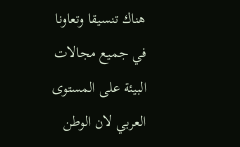هناك تنسيقا وتعاونا في جميع مجالات البيئة على المستوى العربي لان الوطن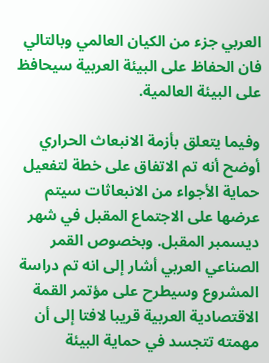العربي جزء من الكيان العالمي وبالتالي فان الحفاظ على البيئة العربية سيحافظ على البيئة العالمية.

وفيما يتعلق بأزمة الانبعاث الحراري أوضح أنه تم الاتفاق على خطة لتفعيل حماية الأجواء من الانبعاثات سيتم عرضها على الاجتماع المقبل في شهر ديسمبر المقبل. وبخصوص القمر الصناعي العربي أشار إلى انه تم دراسة المشروع وسيطرح على مؤتمر القمة الاقتصادية العربية قريبا لافتا إلى أن مهمته تتجسد في حماية البيئة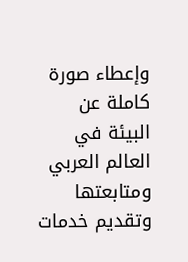وإعطاء صورة كاملة عن البيئة في العالم العربي ومتابعتها وتقديم خدمات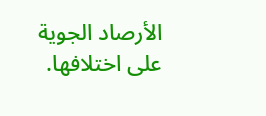الأرصاد الجوية على اختلافها.